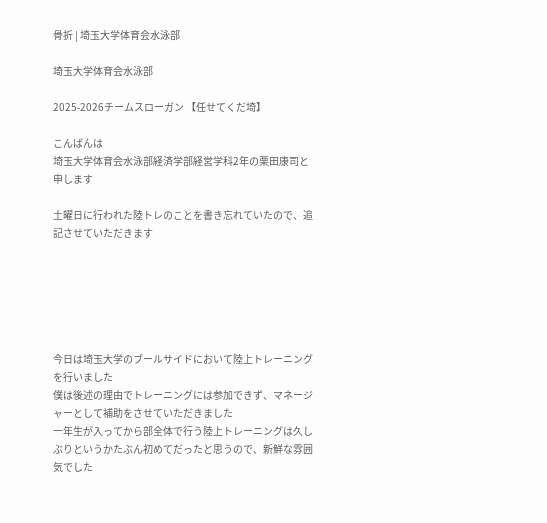骨折 | 埼玉大学体育会水泳部

埼玉大学体育会水泳部

2025-2026チームスローガン 【任せてくだ埼】

こんばんは
埼玉大学体育会水泳部経済学部経営学科2年の栗田康司と申します

土曜日に行われた陸トレのことを書き忘れていたので、追記させていただきます






今日は埼玉大学のブールサイドにおいて陸上トレーニングを行いました
僕は後述の理由でトレーニングには参加できず、マネージャーとして補助をさせていただきました
一年生が入ってから部全体で行う陸上トレーニングは久しぶりというかたぶん初めてだったと思うので、新鮮な雰囲気でした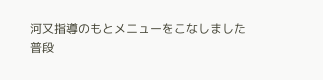河又指導のもとメニューをこなしました
普段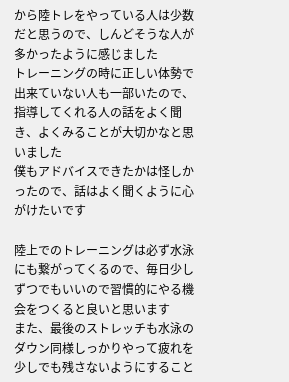から陸トレをやっている人は少数だと思うので、しんどそうな人が多かったように感じました
トレーニングの時に正しい体勢で出来ていない人も一部いたので、指導してくれる人の話をよく聞き、よくみることが大切かなと思いました
僕もアドバイスできたかは怪しかったので、話はよく聞くように心がけたいです

陸上でのトレーニングは必ず水泳にも繋がってくるので、毎日少しずつでもいいので習慣的にやる機会をつくると良いと思います
また、最後のストレッチも水泳のダウン同様しっかりやって疲れを少しでも残さないようにすること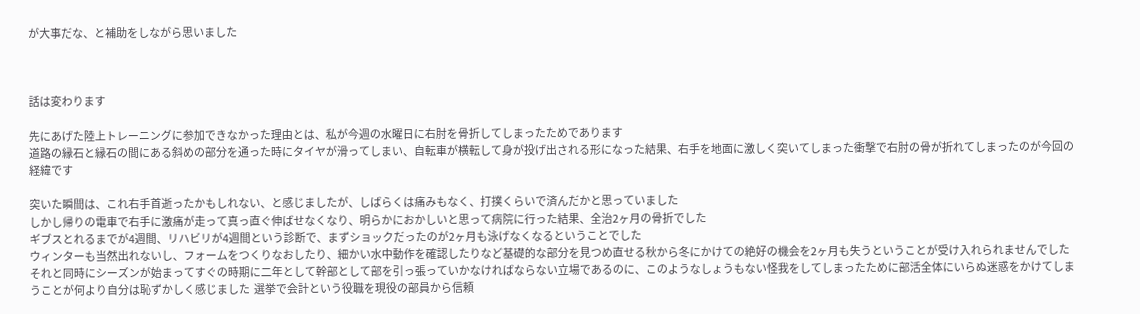が大事だな、と補助をしながら思いました



話は変わります

先にあげた陸上トレーニングに参加できなかった理由とは、私が今週の水曜日に右肘を骨折してしまったためであります
道路の縁石と縁石の間にある斜めの部分を通った時にタイヤが滑ってしまい、自転車が横転して身が投げ出される形になった結果、右手を地面に激しく突いてしまった衝撃で右肘の骨が折れてしまったのが今回の経緯です

突いた瞬間は、これ右手首逝ったかもしれない、と感じましたが、しばらくは痛みもなく、打撲くらいで済んだかと思っていました
しかし帰りの電車で右手に激痛が走って真っ直ぐ伸ばせなくなり、明らかにおかしいと思って病院に行った結果、全治2ヶ月の骨折でした
ギブスとれるまでが4週間、リハビリが4週間という診断で、まずショックだったのが2ヶ月も泳げなくなるということでした
ウィンターも当然出れないし、フォームをつくりなおしたり、細かい水中動作を確認したりなど基礎的な部分を見つめ直せる秋から冬にかけての絶好の機会を2ヶ月も失うということが受け入れられませんでした
それと同時にシーズンが始まってすぐの時期に二年として幹部として部を引っ張っていかなければならない立場であるのに、このようなしょうもない怪我をしてしまったために部活全体にいらぬ迷惑をかけてしまうことが何より自分は恥ずかしく感じました  選挙で会計という役職を現役の部員から信頼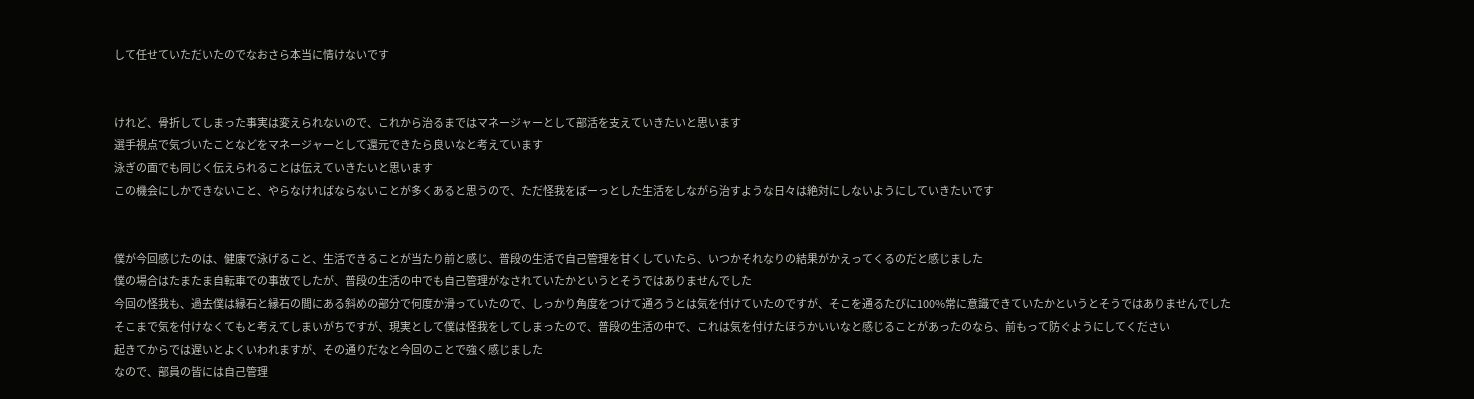して任せていただいたのでなおさら本当に情けないです


けれど、骨折してしまった事実は変えられないので、これから治るまではマネージャーとして部活を支えていきたいと思います
選手視点で気づいたことなどをマネージャーとして還元できたら良いなと考えています
泳ぎの面でも同じく伝えられることは伝えていきたいと思います
この機会にしかできないこと、やらなければならないことが多くあると思うので、ただ怪我をぼーっとした生活をしながら治すような日々は絶対にしないようにしていきたいです


僕が今回感じたのは、健康で泳げること、生活できることが当たり前と感じ、普段の生活で自己管理を甘くしていたら、いつかそれなりの結果がかえってくるのだと感じました
僕の場合はたまたま自転車での事故でしたが、普段の生活の中でも自己管理がなされていたかというとそうではありませんでした
今回の怪我も、過去僕は縁石と縁石の間にある斜めの部分で何度か滑っていたので、しっかり角度をつけて通ろうとは気を付けていたのですが、そこを通るたびに100%常に意識できていたかというとそうではありませんでした
そこまで気を付けなくてもと考えてしまいがちですが、現実として僕は怪我をしてしまったので、普段の生活の中で、これは気を付けたほうかいいなと感じることがあったのなら、前もって防ぐようにしてください
起きてからでは遅いとよくいわれますが、その通りだなと今回のことで強く感じました
なので、部員の皆には自己管理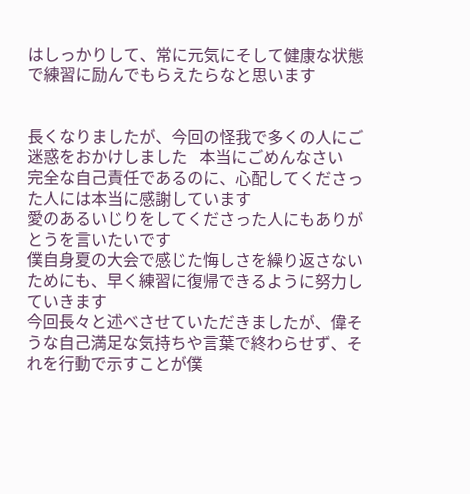はしっかりして、常に元気にそして健康な状態で練習に励んでもらえたらなと思います


長くなりましたが、今回の怪我で多くの人にご迷惑をおかけしました   本当にごめんなさい
完全な自己責任であるのに、心配してくださった人には本当に感謝しています
愛のあるいじりをしてくださった人にもありがとうを言いたいです
僕自身夏の大会で感じた悔しさを繰り返さないためにも、早く練習に復帰できるように努力していきます
今回長々と述べさせていただきましたが、偉そうな自己満足な気持ちや言葉で終わらせず、それを行動で示すことが僕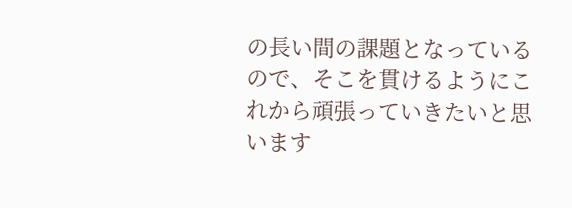の長い間の課題となっているので、そこを貫けるようにこれから頑張っていきたいと思います